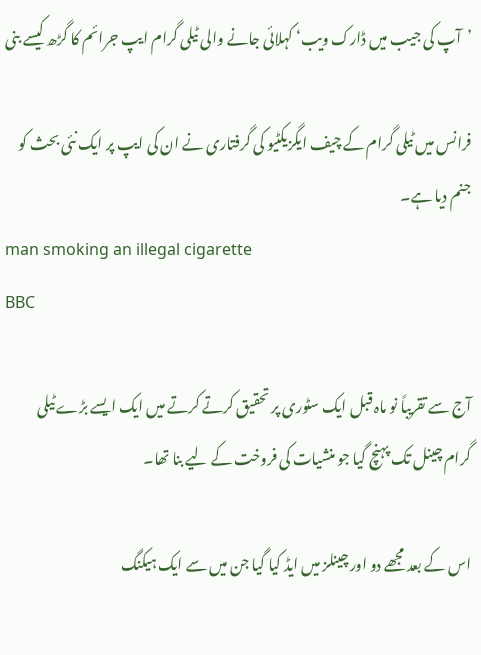’آپ کی جیب میں ڈارک ویب‘ کہلائی جانے والی ٹیلی گرام ایپ جرائم کا گڑھ کیسے بنی

فرانس میں ٹیلی گرام کے چیف ایگزیکٹیو کی گرفتاری نے ان کی ایپ پر ایک نئی بحث کو جنم دیا ہے۔
man smoking an illegal cigarette
BBC

آج سے تقریباً نو ماہ قبل ایک سٹوری پر تحقیق کرتے کرتے میں ایک ایسے بڑے ٹیلی گرام چینل تک پہنچ گیا جو منشیات کی فروخت کے لیے بنا تھا۔

اس کے بعد مجھے دو اور چینلز میں ایڈ کیا گیا جن میں سے ایک ہیکنگ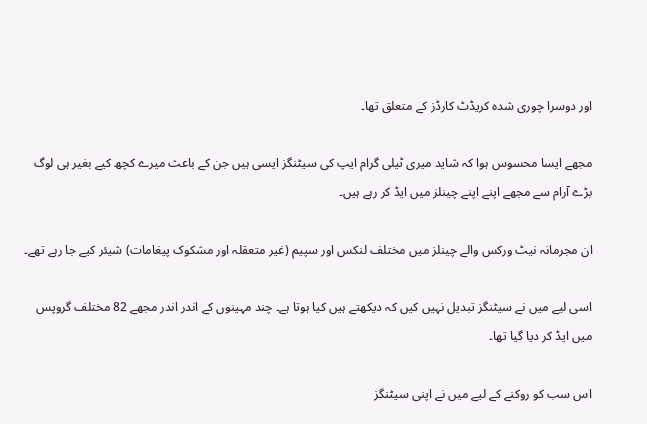اور دوسرا چوری شدہ کریڈٹ کارڈز کے متعلق تھا۔

مجھے ایسا محسوس ہوا کہ شاید میری ٹیلی گرام ایپ کی سیٹنگز ایسی ہیں جن کے باعث میرے کچھ کیے بغیر ہی لوگ بڑے آرام سے مجھے اپنے اپنے چینلز میں ایڈ کر رہے ہیں۔

ان مجرمانہ نیٹ ورکس والے چینلز میں مختلف لنکس اور سپیم (غیر متعقلہ اور مشکوک پیغامات) شیئر کیے جا رہے تھے۔

اسی لیے میں نے سیٹنگز تبدیل نہیں کیں کہ دیکھتے ہیں کیا ہوتا ہے۔ چند مہینوں کے اندر اندر مجھے 82 مختلف گروپس میں ایڈ کر دیا گیا تھا۔

اس سب کو روکنے کے لیے میں نے اپنی سیٹنگز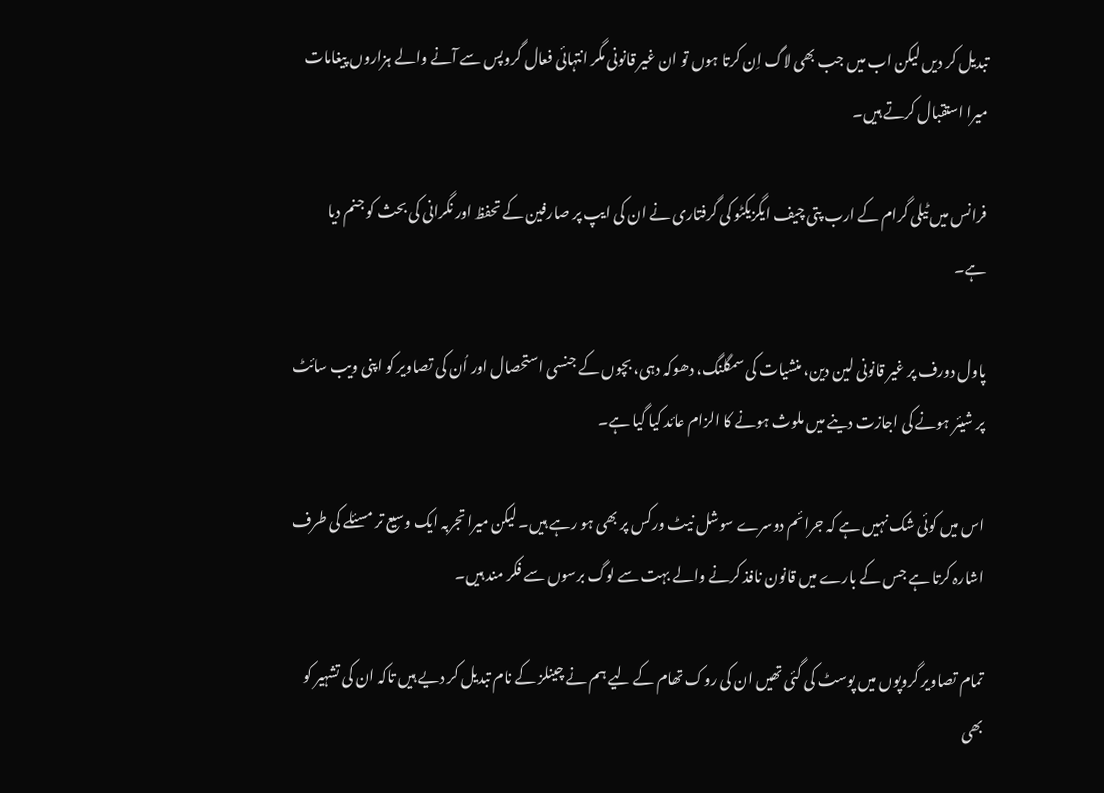تبدیل کر دیں لیکن اب میں جب بھی لاگ اِن کرتا ہوں تو ان غیر قانونی مگر انتہائی فعال گروپس سے آنے والے ہزاروں پیغامات میرا استقبال کرتے ہیں۔

فرانس میں ٹیلی گرام کے ارب پتی چیف ایگزیکٹو کی گرفتاری نے ان کی ایپ پر صارفین کے تحفظ اور نگرانی کی بحث کو جنم دیا ہے۔

پاول دورف پر غیر قانونی لین دین، منشیات کی سمگلنگ، دھوکہ دہی، بچوں کے جنسی استحصال اور اُن کی تصاویر کو اپنی ویب سائٹ پر شیئر ہونے کی اجازت دینے میں ملوث ہونے کا الزام عائد کیا گیا ہے۔

اس میں کوئی شک نہیں ہے کہ جرائم دوسرے سوشل نیٹ ورکس پر بھی ہو رہے ہیں۔ لیکن میرا تجربہ ایک وسیع تر مسئلے کی طرف اشارہ کرتا ہے جس کے بارے میں قانون نافذ کرنے والے بہت سے لوگ برسوں سے فکر مند ہیں۔

تمام تصاویر گروپوں میں پوسٹ کی گئی تھیں ان کی روک تھام کے لیے ہم نے چینلز کے نام تبدیل کر دیے ہیں تاکہ ان کی تشہیر کو بھی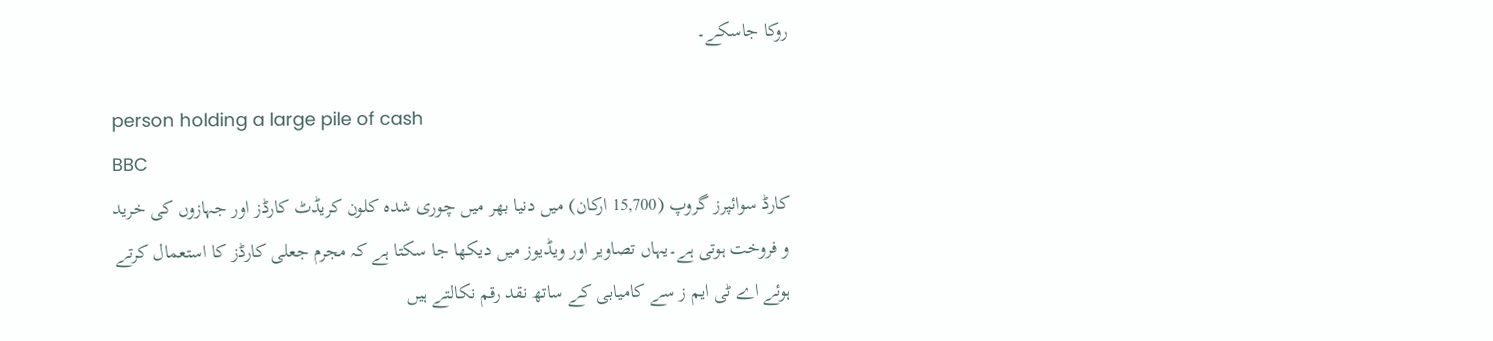روکا جاسکے۔

person holding a large pile of cash
BBC
کارڈ سوائپرز گروپ (15,700 ارکان) میں دنیا بھر میں چوری شدہ کلون کریڈٹ کارڈز اور جہازوں کی خرید و فروخت ہوتی ہے۔یہاں تصاویر اور ویڈیوز میں دیکھا جا سکتا ہے کہ مجرم جعلی کارڈز کا استعمال کرتے ہوئے اے ٹی ایم ز سے کامیابی کے ساتھ نقد رقم نکالتے ہیں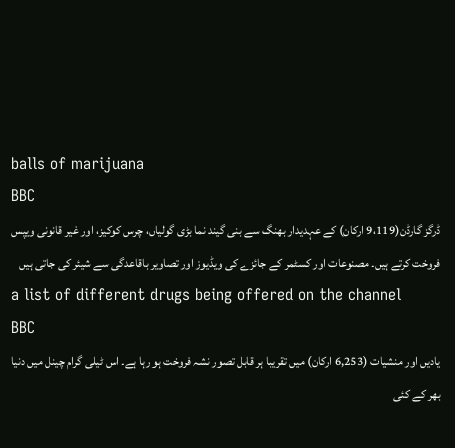balls of marijuana
BBC
ڈرگز گارڈن(9،119 ارکان) کے عہدیدار بھنگ سے بنی گیند نما بڑی گولیاں، چرس کوکیز، اور غیر قانونی ویپس فروخت کرتے ہیں۔ مصنوعات اور کسٹمر کے جائزے کی ویڈیوز اور تصاویر باقاعدگی سے شیئر کی جاتی ہیں
a list of different drugs being offered on the channel
BBC
یادیں اور منشیات (6,253 ارکان) میں تقریبا ہر قابل تصور نشہ فروخت ہو رہا ہے۔ اس ٹیلی گرام چینل میں دنیا بھر کے کئی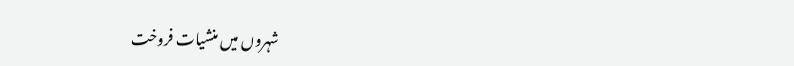شہروں میں منشیات فروخت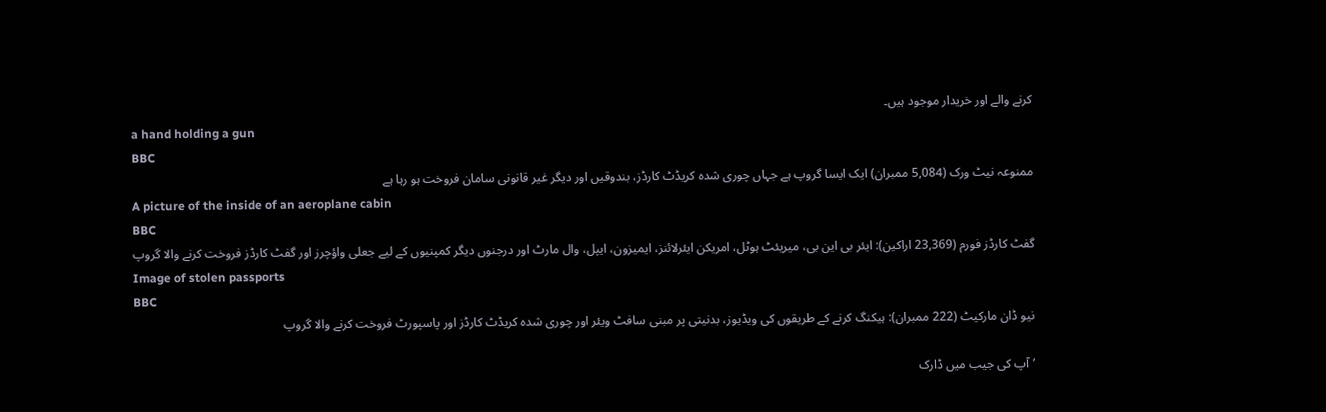کرنے والے اور خریدار موجود ہیں۔
a hand holding a gun
BBC
ممنوعہ نیٹ ورک (5,084 ممبران) ایک ایسا گروپ ہے جہاں چوری شدہ کریڈٹ کارڈز، بندوقیں اور دیگر غیر قانونی سامان فروخت ہو رہا ہے
A picture of the inside of an aeroplane cabin
BBC
گفٹ کارڈز فورم (23,369 اراکین): ایئر بی این بی، میریئٹ ہوٹل، امریکن ایئرلائنز، ایمیزون، ایپل، وال مارٹ اور درجنوں دیگر کمپنیوں کے لیے جعلی واؤچرز اور گفٹ کارڈز فروخت کرنے والا گروپ
Image of stolen passports
BBC
نیو ڈان مارکیٹ (222 ممبران): ہیکنگ کرنے کے طریقوں کی ویڈیوز، بدنیتی پر مبنی سافٹ ویئر اور چوری شدہ کریڈٹ کارڈز اور پاسپورٹ فروخت کرنے والا گروپ

’آپ کی جیب میں ڈارک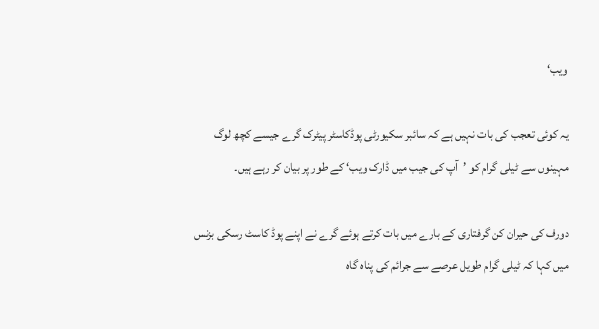ویب‘

یہ کوئی تعجب کی بات نہیں ہے کہ سائبر سکیورٹی پوڈکاسٹر پیٹرک گرے جیسے کچھ لوگ مہینوں سے ٹیلی گرام کو ’آپ کی جیب میں ڈارک ویب‘ کے طور پر بیان کر رہے ہیں۔

دورف کی حیران کن گرفتاری کے بارے میں بات کرتے ہوئے گرے نے اپنے پوڈ کاسٹ رسکی بزنس میں کہا کہ ٹیلی گرام طویل عرصے سے جرائم کی پناہ گاہ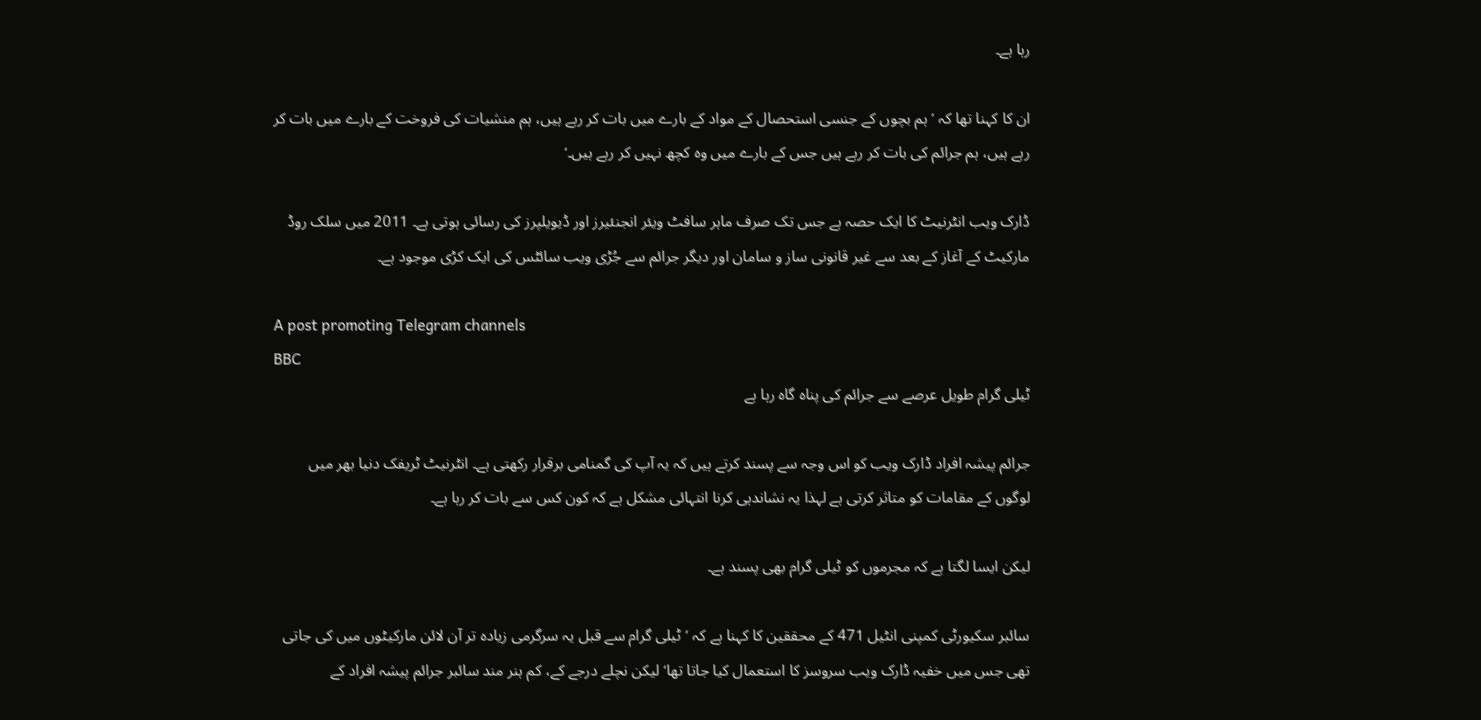رہا ہے۔

ان کا کہنا تھا کہ ’ہم بچوں کے جنسی استحصال کے مواد کے بارے میں بات کر رہے ہیں، ہم منشیات کی فروخت کے بارے میں بات کر رہے ہیں، ہم جرائم کی بات کر رہے ہیں جس کے بارے میں وہ کچھ نہیں کر رہے ہیں۔‘

ڈارک ویب انٹرنیٹ کا ایک حصہ ہے جس تک صرف ماہر سافٹ ویئر انجنئیرز اور ڈیویلپرز کی رسائی ہوتی ہے۔ 2011 میں سلک روڈ مارکیٹ کے آغاز کے بعد سے غیر قانونی ساز و سامان اور دیگر جرائم سے جُڑی ویب سائٹس کی ایک کڑی موجود ہے۔

A post promoting Telegram channels
BBC
ٹیلی گرام طویل عرصے سے جرائم کی پناہ گاہ رہا ہے

جرائم پیشہ افراد ڈارک ویب کو اس وجہ سے پسند کرتے ہیں کہ یہ آپ کی گمنامی برقرار رکھتی ہے۔ انٹرنیٹ ٹریفک دنیا بھر میں لوگوں کے مقامات کو متاثر کرتی ہے لہذا یہ نشاندہی کرنا انتہائی مشکل ہے کہ کون کس سے بات کر رہا ہے۔

لیکن ایسا لگتا ہے کہ مجرموں کو ٹیلی گرام بھی پسند ہے۔

سائبر سکیورٹی کمپنی انٹیل 471 کے محققین کا کہنا ہے کہ ’ٹیلی گرام سے قبل یہ سرگرمی زیادہ تر آن لائن مارکیٹوں میں کی جاتی تھی جس میں خفیہ ڈارک ویب سروسز کا استعمال کیا جاتا تھا‘ لیکن نچلے درجے کے، کم ہنر مند سائبر جرائم پیشہ افراد کے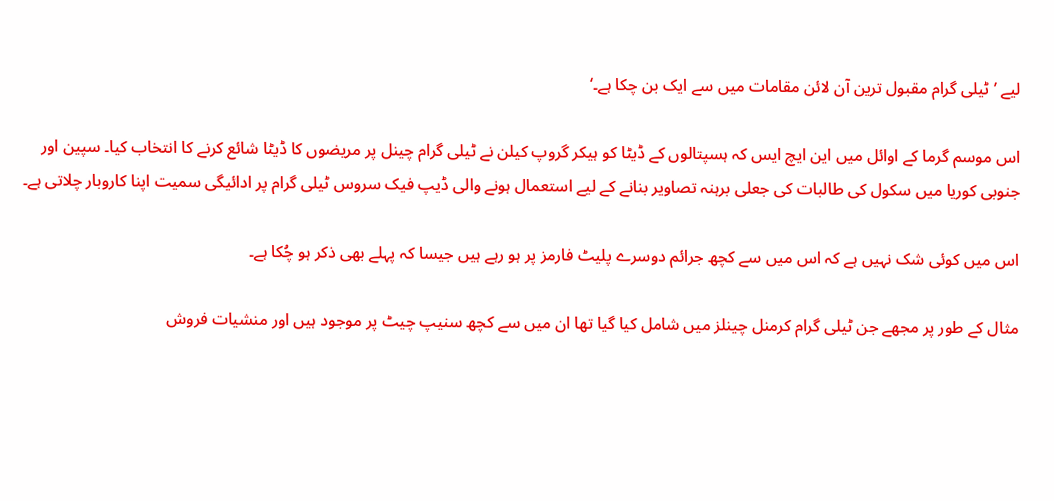لیے ’ٹیلی گرام مقبول ترین آن لائن مقامات میں سے ایک بن چکا ہے۔‘

اس موسم گرما کے اوائل میں این ایچ ایس کہ ہسپتالوں کے ڈیٹا کو ہیکر گروپ کیلن نے ٹیلی گرام چینل پر مریضوں کا ڈیٹا شائع کرنے کا انتخاب کیا۔ سپین اور جنوبی کوریا میں سکول کی طالبات کی جعلی برہنہ تصاویر بنانے کے لیے استعمال ہونے والی ڈیپ فیک سروس ٹیلی گرام پر ادائیگی سمیت اپنا کاروبار چلاتی ہے۔

اس میں کوئی شک نہیں ہے کہ اس میں سے کچھ جرائم دوسرے پلیٹ فارمز پر ہو رہے ہیں جیسا کہ پہلے بھی ذکر ہو چُکا ہے۔

مثال کے طور پر مجھے جن ٹیلی گرام کرمنل چینلز میں شامل کیا گیا تھا ان میں سے کچھ سنیپ چیٹ پر موجود ہیں اور منشیات فروش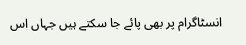انسٹاگرام پر بھی پائے جا سکتے ہیں جہاں اس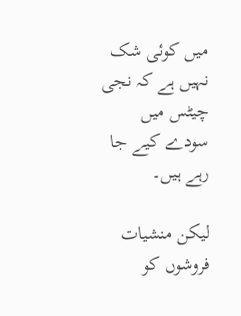میں کوئی شک نہیں ہے کہ نجی چیٹس میں سودے کیے جا رہے ہیں۔

لیکن منشیات فروشوں کو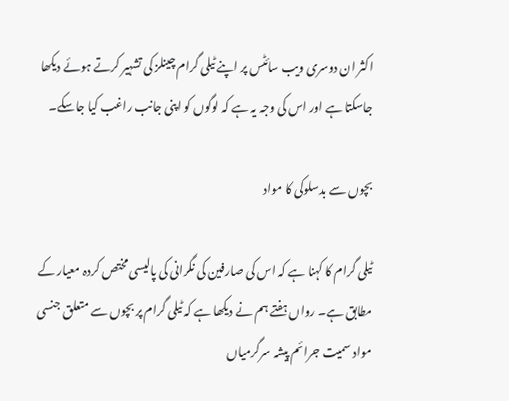اکثر ان دوسری ویب سائٹس پر اپنے ٹیلی گرام چینلز کی تشہیر کرتے ہوئے دیکھا جاسکتا ہے اور اس کی وجہ یہ ہے کہ لوگوں کو اپنی جانب راغب کیا جاسکے۔

بچوں سے بدسلوکی کا مواد

ٹیلی گرام کا کہنا ہے کہ اس کی صارفین کی نگرانی کی پالیسی مختص کردہ معیار کے مطابق ہے۔ رواں ہفتے ہم نے دیکھا ہے کہ ٹیلی گرام پر بچوں سے متعلق جنسی مواد سمیت جرائم پیشہ سرگرمیاں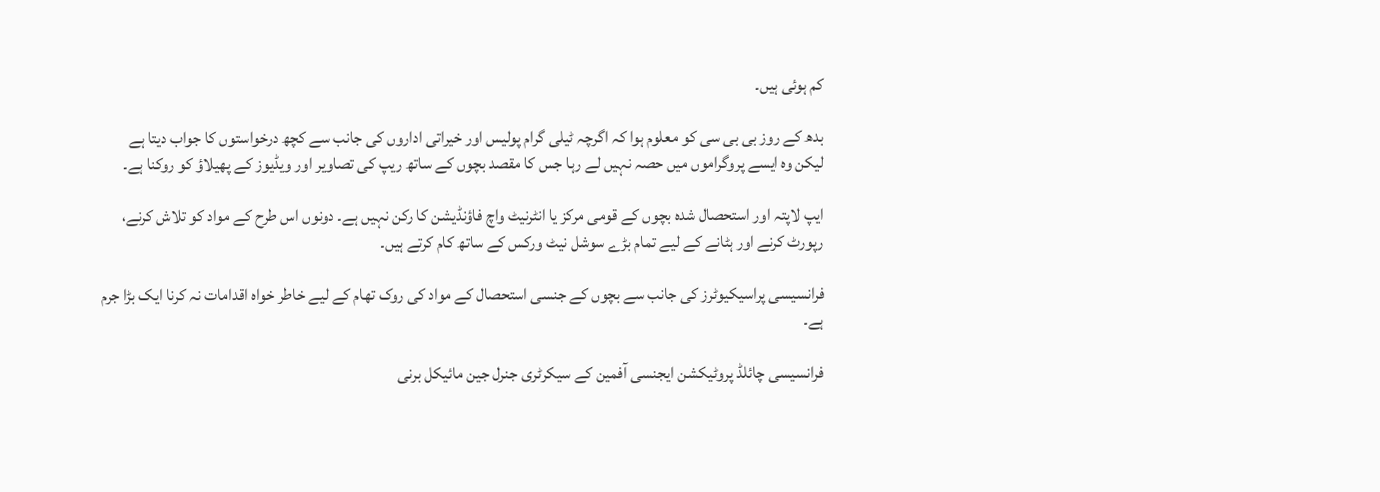کم ہوئی ہیں۔

بدھ کے روز بی بی سی کو معلوم ہوا کہ اگرچہ ٹیلی گرام پولیس اور خیراتی اداروں کی جانب سے کچھ درخواستوں کا جواب دیتا ہے لیکن وہ ایسے پروگراموں میں حصہ نہیں لے رہا جس کا مقصد بچوں کے ساتھ ریپ کی تصاویر اور ویڈیوز کے پھیلاؤ کو روکنا ہے۔

ایپ لاپتہ اور استحصال شدہ بچوں کے قومی مرکز یا انٹرنیٹ واچ فاؤنڈیشن کا رکن نہیں ہے۔ دونوں اس طرح کے مواد کو تلاش کرنے، رپورٹ کرنے اور ہٹانے کے لیے تمام بڑے سوشل نیٹ ورکس کے ساتھ کام کرتے ہیں۔

فرانسیسی پراسیکیوٹرز کی جانب سے بچوں کے جنسی استحصال کے مواد کی روک تھام کے لیے خاطر خواہ اقدامات نہ کرنا ایک بڑا جرم ہے۔

فرانسیسی چائلڈ پروٹیکشن ایجنسی آفمین کے سیکرٹری جنرل جین مائیکل برنی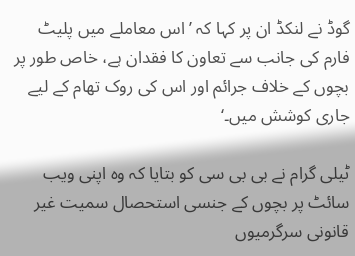گوڈ نے لنکڈ ان پر کہا کہ ’اس معاملے میں پلیٹ فارم کی جانب سے تعاون کا فقدان ہے، خاص طور پر بچوں کے خلاف جرائم اور اس کی روک تھام کے لیے جاری کوشش میں۔‘

ٹیلی گرام نے بی بی سی کو بتایا کہ وہ اپنی ویب سائٹ پر بچوں کے جنسی استحصال سمیت غیر قانونی سرگرمیوں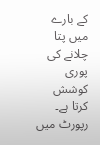کے بارے میں پتا چلانے کی پوری کوشش کرتا ہے۔ رپورٹ میں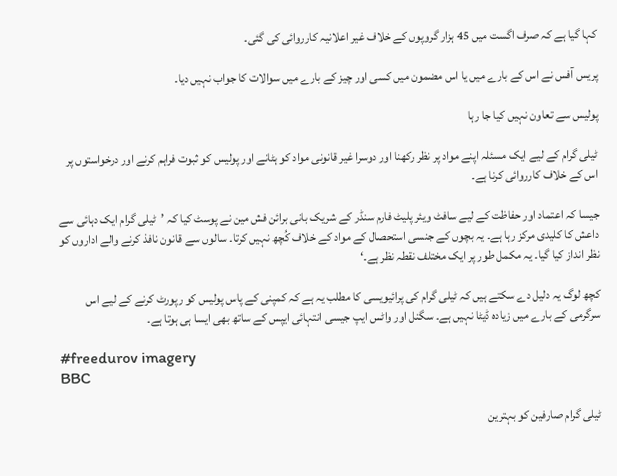کہا گیا ہے کہ صرف اگست میں 45 ہزار گروپوں کے خلاف غیر اعلانیہ کارروائی کی گئی۔

پریس آفس نے اس کے بارے میں یا اس مضمون میں کسی اور چیز کے بارے میں سوالات کا جواب نہیں دیا۔

پولیس سے تعاون نہیں کیا جا رہا

ٹیلی گرام کے لیے ایک مسئلہ اپنے مواد پر نظر رکھنا اور دوسرا غیر قانونی مواد کو ہٹانے اور پولیس کو ثبوت فراہم کرنے اور درخواستوں پر اس کے خلاف کارروائی کرنا ہے۔

جیسا کہ اعتماد اور حفاظت کے لیے سافٹ ویئر پلیٹ فارم سنڈر کے شریک بانی برائن فش مین نے پوسٹ کیا کہ ’ٹیلی گرام ایک دہائی سے داعش کا کلیدی مرکز رہا ہے۔ یہ بچوں کے جنسی استحصال کے مواد کے خلاف کُچھ نہیں کرتا۔ سالوں سے قانون نافذ کرنے والے اداروں کو نظر انداز کیا گیا۔ یہ مکمل طور پر ایک مختلف نقطہ نظر ہے۔‘

کچھ لوگ یہ دلیل دے سکتے ہیں کہ ٹیلی گرام کی پرائیویسی کا مطلب یہ ہے کہ کمپنی کے پاس پولیس کو رپورٹ کرنے کے لیے اس سرگرمی کے بارے میں زیادہ ڈیٹا نہیں ہے۔ سگنل اور واٹس ایپ جیسی انتہائی ایپس کے ساتھ بھی ایسا ہی ہوتا ہے۔

#freedurov imagery
BBC

ٹیلی گرام صارفین کو بہترین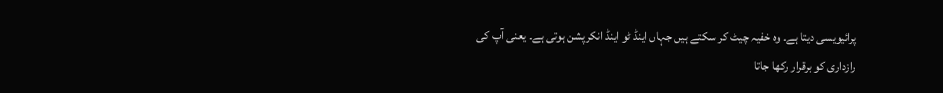پرائیویسی دیتا ہے۔ وہ خفیہ چیٹ کر سکتے ہیں جہاں اینڈ ٹو اینڈ انکرپشن ہوتی ہے۔ یعنی آپ کی رازداری کو برقرار رکھا جاتا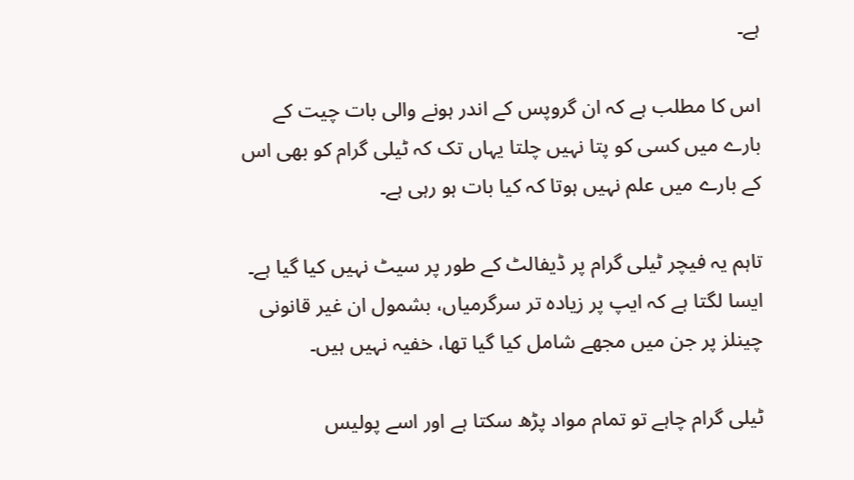ہے۔

اس کا مطلب ہے کہ ان گروپس کے اندر ہونے والی بات چیت کے بارے میں کسی کو پتا نہیں چلتا یہاں تک کہ ٹیلی گرام کو بھی اس کے بارے میں علم نہیں ہوتا کہ کیا بات ہو رہی ہے۔

تاہم یہ فیچر ٹیلی گرام پر ڈیفالٹ کے طور پر سیٹ نہیں کیا گیا ہے۔ ایسا لگتا ہے کہ ایپ پر زیادہ تر سرگرمیاں، بشمول ان غیر قانونی چینلز پر جن میں مجھے شامل کیا گیا تھا، خفیہ نہیں ہیں۔

ٹیلی گرام چاہے تو تمام مواد پڑھ سکتا ہے اور اسے پولیس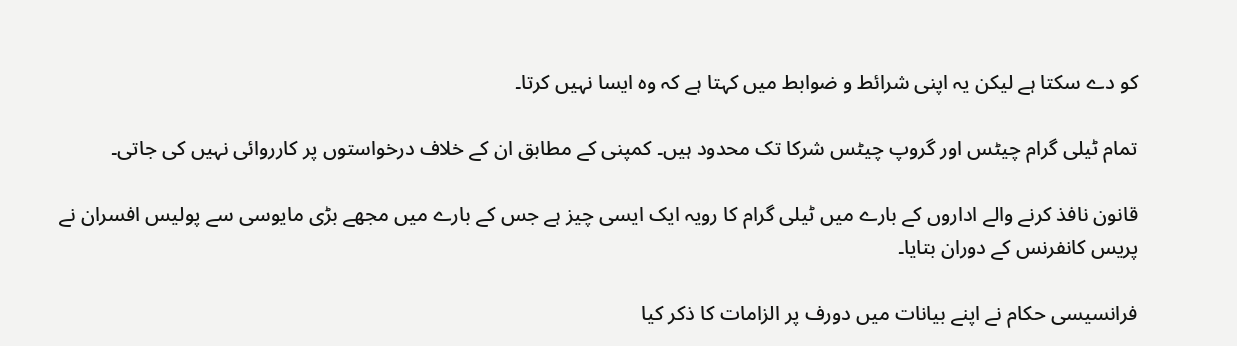کو دے سکتا ہے لیکن یہ اپنی شرائط و ضوابط میں کہتا ہے کہ وہ ایسا نہیں کرتا۔

تمام ٹیلی گرام چیٹس اور گروپ چیٹس شرکا تک محدود ہیں۔ کمپنی کے مطابق ان کے خلاف درخواستوں پر کارروائی نہیں کی جاتی۔

قانون نافذ کرنے والے اداروں کے بارے میں ٹیلی گرام کا رویہ ایک ایسی چیز ہے جس کے بارے میں مجھے بڑی مایوسی سے پولیس افسران نے پریس کانفرنس کے دوران بتایا۔

فرانسیسی حکام نے اپنے بیانات میں دورف پر الزامات کا ذکر کیا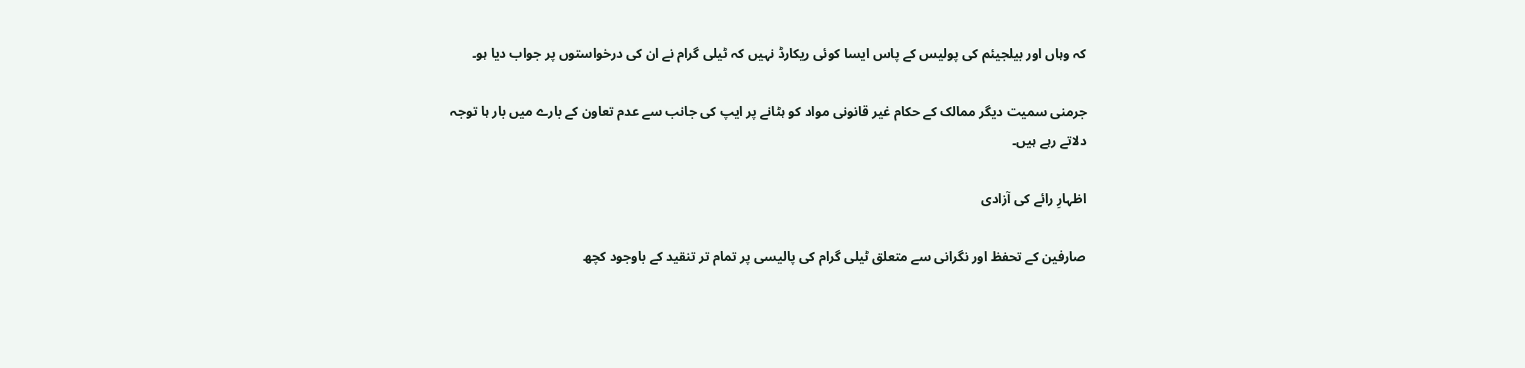کہ وہاں اور بیلجیئم کی پولیس کے پاس ایسا کوئی ریکارڈ نہیں کہ ٹیلی گرام نے ان کی درخواستوں پر جواب دیا ہو۔

جرمنی سمیت دیگر ممالک کے حکام غیر قانونی مواد کو ہٹانے پر ایپ کی جانب سے عدم تعاون کے بارے میں بار ہا توجہ دلاتے رہے ہیں۔

اظہارِ رائے کی آزادی

صارفین کے تحفظ اور نگرانی سے متعلق ٹیلی گرام کی پالیسی پر تمام تر تنقید کے باوجود کچھ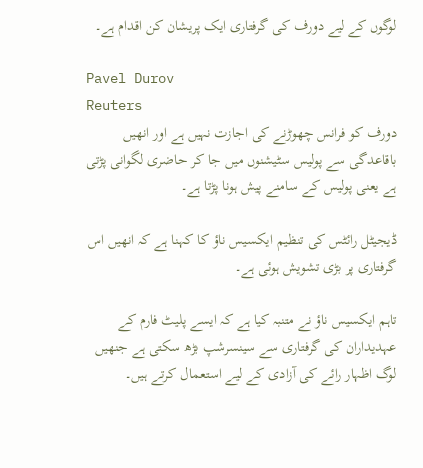لوگوں کے لیے دورف کی گرفتاری ایک پریشان کن اقدام ہے۔

Pavel Durov
Reuters
دورف کو فرانس چھوڑنے کی اجازت نہیں ہے اور انھیں باقاعدگی سے پولیس سٹیشنوں میں جا کر حاضری لگوانی پڑتی ہے یعنی پولیس کے سامنے پیش ہونا پڑتا ہے۔

ڈیجیٹل رائٹس کی تنظیم ایکسیس ناؤ کا کہنا ہے کہ انھیں اس گرفتاری پر بڑی تشویش ہوئی ہے۔

تاہم ایکسیس ناؤ نے متنبہ کیا ہے کہ ایسے پلیٹ فارم کے عہدیداران کی گرفتاری سے سینسرشپ بڑھ سکتی ہے جنھیں لوگ اظہار رائے کی آزادی کے لیے استعمال کرتے ہیں۔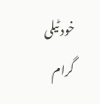خود ٹیلی گرام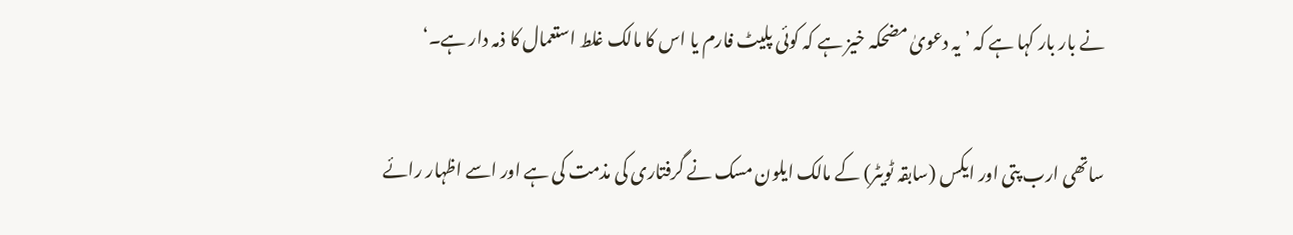نے بار بار کہا ہے کہ ’یہ دعویٰ مضحکہ خیز ہے کہ کوئی پلیٹ فارم یا اس کا مالک غلط استعمال کا ذمہ دار ہے۔‘

ساتھی ارب پتی اور ایکس (سابقہ ٹویٹر) کے مالک ایلون مسک نے گرفتاری کی مذمت کی ہے اور اسے اظہار رائے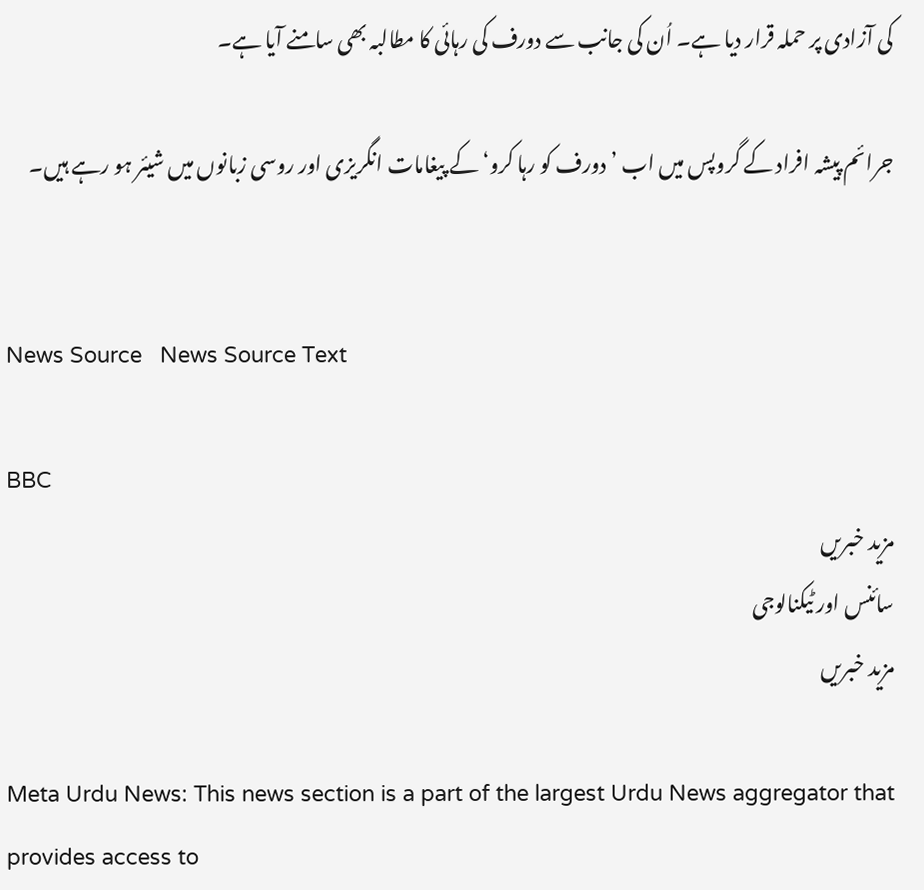کی آزادی پر حملہ قرار دیا ہے۔ اُن کی جانب سے دورف کی رہائی کا مطالبہ بھی سامنے آیا ہے۔

جرائم پیشہ افراد کے گروپس میں اب ’دورف کو رہا کرو‘ کے پیغامات انگریزی اور روسی زبانوں میں شیئر ہو رہے ہیں۔


News Source   News Source Text

BBC
مزید خبریں
سائنس اور ٹیکنالوجی
مزید خبریں

Meta Urdu News: This news section is a part of the largest Urdu News aggregator that provides access to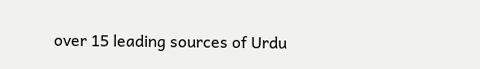over 15 leading sources of Urdu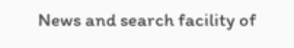News and search facility of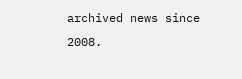archived news since 2008.